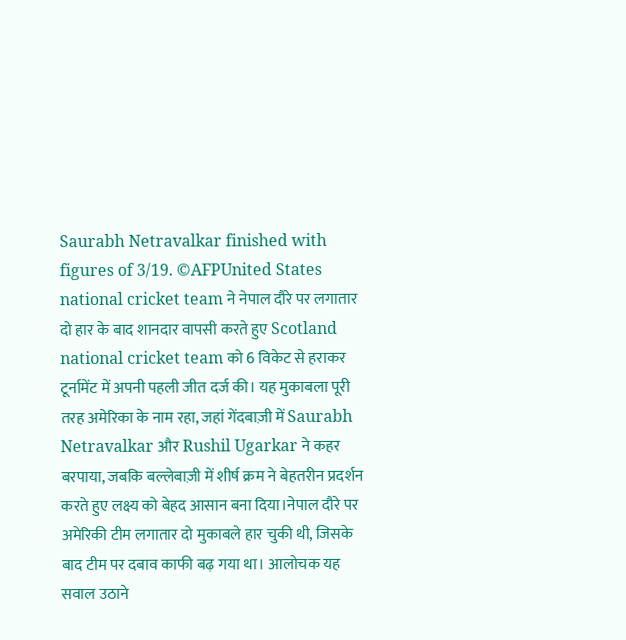Saurabh Netravalkar finished with figures of 3/19. ©AFPUnited States national cricket team ने नेपाल दौरे पर लगातार दो हार के बाद शानदार वापसी करते हुए Scotland national cricket team को 6 विकेट से हराकर टूर्नामेंट में अपनी पहली जीत दर्ज की। यह मुकाबला पूरी तरह अमेरिका के नाम रहा, जहां गेंदबाज़ी में Saurabh Netravalkar और Rushil Ugarkar ने कहर बरपाया, जबकि बल्लेबाज़ी में शीर्ष क्रम ने बेहतरीन प्रदर्शन करते हुए लक्ष्य को बेहद आसान बना दिया।नेपाल दौरे पर अमेरिकी टीम लगातार दो मुकाबले हार चुकी थी, जिसके बाद टीम पर दबाव काफी बढ़ गया था। आलोचक यह सवाल उठाने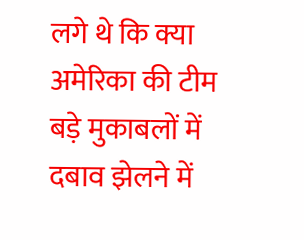लगे थे कि क्या अमेरिका की टीम बड़े मुकाबलों में दबाव झेलने में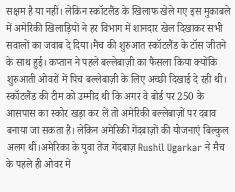सक्षम है या नहीं। लेकिन स्कॉटलैंड के खिलाफ खेले गए इस मुकाबले में अमेरिकी खिलाड़ियों ने हर विभाग में शानदार खेल दिखाकर सभी सवालों का जवाब दे दिया।मैच की शुरुआत स्कॉटलैंड के टॉस जीतने के साथ हुई। कप्तान ने पहले बल्लेबाज़ी का फैसला किया क्योंकि शुरुआती ओवरों में पिच बल्लेबाज़ी के लिए अच्छी दिखाई दे रही थी। स्कॉटलैंड की टीम को उम्मीद थी कि अगर वे बोर्ड पर 250 के आसपास का स्कोर खड़ा कर लें तो अमेरिकी बल्लेबाज़ों पर दबाव बनाया जा सकता है। लेकिन अमेरिकी गेंदबाज़ों की योजनाएं बिल्कुल अलग थीं।अमेरिका के युवा तेज गेंदबाज़ Rushil Ugarkar ने मैच के पहले ही ओवर में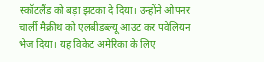स्कॉटलैंड को बड़ा झटका दे दिया। उन्होंने ओपनर चार्ली मैक्रीथ को एलबीडब्ल्यू आउट कर पवेलियन भेज दिया। यह विकेट अमेरिका के लिए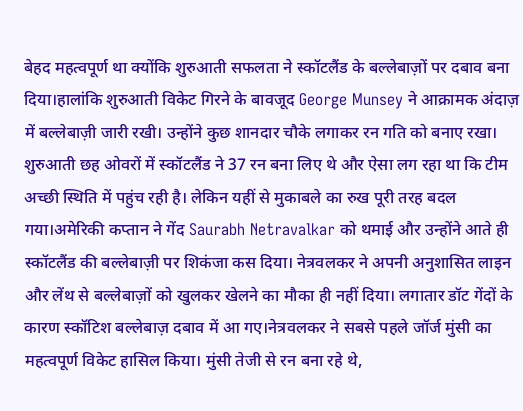बेहद महत्वपूर्ण था क्योंकि शुरुआती सफलता ने स्कॉटलैंड के बल्लेबाज़ों पर दबाव बना दिया।हालांकि शुरुआती विकेट गिरने के बावजूद George Munsey ने आक्रामक अंदाज़ में बल्लेबाज़ी जारी रखी। उन्होंने कुछ शानदार चौके लगाकर रन गति को बनाए रखा। शुरुआती छह ओवरों में स्कॉटलैंड ने 37 रन बना लिए थे और ऐसा लग रहा था कि टीम अच्छी स्थिति में पहुंच रही है। लेकिन यहीं से मुकाबले का रुख पूरी तरह बदल गया।अमेरिकी कप्तान ने गेंद Saurabh Netravalkar को थमाई और उन्होंने आते ही स्कॉटलैंड की बल्लेबाज़ी पर शिकंजा कस दिया। नेत्रवलकर ने अपनी अनुशासित लाइन और लेंथ से बल्लेबाज़ों को खुलकर खेलने का मौका ही नहीं दिया। लगातार डॉट गेंदों के कारण स्कॉटिश बल्लेबाज़ दबाव में आ गए।नेत्रवलकर ने सबसे पहले जॉर्ज मुंसी का महत्वपूर्ण विकेट हासिल किया। मुंसी तेजी से रन बना रहे थे,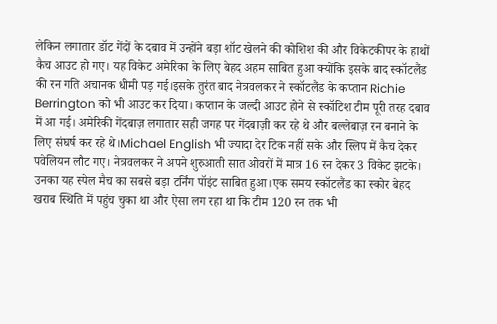लेकिन लगातार डॉट गेंदों के दबाव में उन्होंने बड़ा शॉट खेलने की कोशिश की और विकेटकीपर के हाथों कैच आउट हो गए। यह विकेट अमेरिका के लिए बेहद अहम साबित हुआ क्योंकि इसके बाद स्कॉटलैंड की रन गति अचानक धीमी पड़ गई।इसके तुरंत बाद नेत्रवलकर ने स्कॉटलैंड के कप्तान Richie Berrington को भी आउट कर दिया। कप्तान के जल्दी आउट होने से स्कॉटिश टीम पूरी तरह दबाव में आ गई। अमेरिकी गेंदबाज़ लगातार सही जगह पर गेंदबाज़ी कर रहे थे और बल्लेबाज़ रन बनाने के लिए संघर्ष कर रहे थे।Michael English भी ज्यादा देर टिक नहीं सके और स्लिप में कैच देकर पवेलियन लौट गए। नेत्रवलकर ने अपने शुरुआती सात ओवरों में मात्र 16 रन देकर 3 विकेट झटके। उनका यह स्पेल मैच का सबसे बड़ा टर्निंग पॉइंट साबित हुआ।एक समय स्कॉटलैंड का स्कोर बेहद खराब स्थिति में पहुंच चुका था और ऐसा लग रहा था कि टीम 120 रन तक भी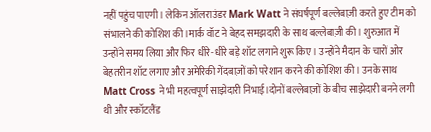नहीं पहुंच पाएगी। लेकिन ऑलराउंडर Mark Watt ने संघर्षपूर्ण बल्लेबाज़ी करते हुए टीम को संभालने की कोशिश की।मार्क वॉट ने बेहद समझदारी के साथ बल्लेबाज़ी की। शुरुआत में उन्होंने समय लिया और फिर धीरे-धीरे बड़े शॉट लगाने शुरू किए। उन्होंने मैदान के चारों ओर बेहतरीन शॉट लगाए और अमेरिकी गेंदबाज़ों को परेशान करने की कोशिश की। उनके साथ Matt Cross ने भी महत्वपूर्ण साझेदारी निभाई।दोनों बल्लेबाज़ों के बीच साझेदारी बनने लगी थी और स्कॉटलैंड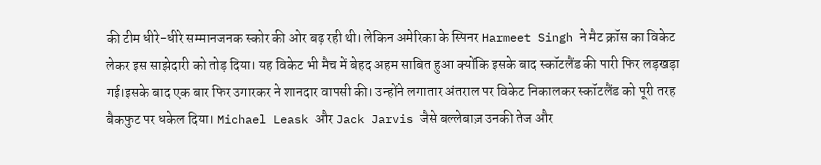की टीम धीरे-धीरे सम्मानजनक स्कोर की ओर बढ़ रही थी। लेकिन अमेरिका के स्पिनर Harmeet Singh ने मैट क्रॉस का विकेट लेकर इस साझेदारी को तोड़ दिया। यह विकेट भी मैच में बेहद अहम साबित हुआ क्योंकि इसके बाद स्कॉटलैंड की पारी फिर लड़खड़ा गई।इसके बाद एक बार फिर उगारकर ने शानदार वापसी की। उन्होंने लगातार अंतराल पर विकेट निकालकर स्कॉटलैंड को पूरी तरह बैकफुट पर धकेल दिया। Michael Leask और Jack Jarvis जैसे बल्लेबाज़ उनकी तेज और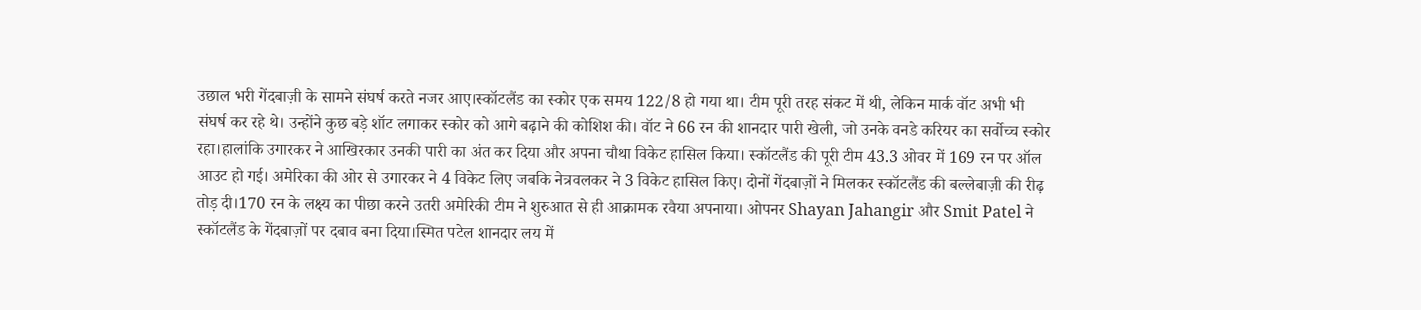उछाल भरी गेंदबाज़ी के सामने संघर्ष करते नजर आए।स्कॉटलैंड का स्कोर एक समय 122/8 हो गया था। टीम पूरी तरह संकट में थी, लेकिन मार्क वॉट अभी भी संघर्ष कर रहे थे। उन्होंने कुछ बड़े शॉट लगाकर स्कोर को आगे बढ़ाने की कोशिश की। वॉट ने 66 रन की शानदार पारी खेली, जो उनके वनडे करियर का सर्वोच्च स्कोर रहा।हालांकि उगारकर ने आखिरकार उनकी पारी का अंत कर दिया और अपना चौथा विकेट हासिल किया। स्कॉटलैंड की पूरी टीम 43.3 ओवर में 169 रन पर ऑल आउट हो गई। अमेरिका की ओर से उगारकर ने 4 विकेट लिए जबकि नेत्रवलकर ने 3 विकेट हासिल किए। दोनों गेंदबाज़ों ने मिलकर स्कॉटलैंड की बल्लेबाज़ी की रीढ़ तोड़ दी।170 रन के लक्ष्य का पीछा करने उतरी अमेरिकी टीम ने शुरुआत से ही आक्रामक रवैया अपनाया। ओपनर Shayan Jahangir और Smit Patel ने स्कॉटलैंड के गेंदबाज़ों पर दबाव बना दिया।स्मित पटेल शानदार लय में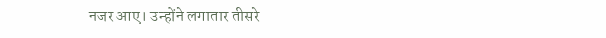नजर आए। उन्होंने लगातार तीसरे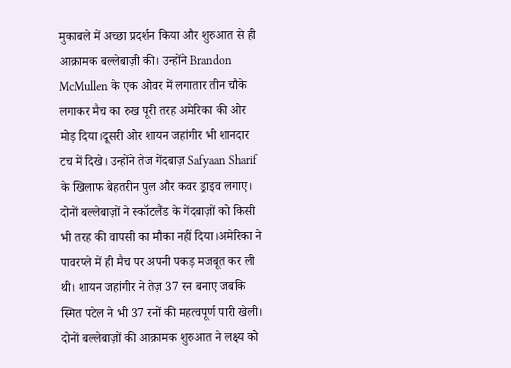मुकाबले में अच्छा प्रदर्शन किया और शुरुआत से ही आक्रामक बल्लेबाज़ी की। उन्होंने Brandon McMullen के एक ओवर में लगातार तीन चौके लगाकर मैच का रुख पूरी तरह अमेरिका की ओर मोड़ दिया।दूसरी ओर शायन जहांगीर भी शानदार टच में दिखे। उन्होंने तेज गेंदबाज़ Safyaan Sharif के खिलाफ बेहतरीन पुल और कवर ड्राइव लगाए। दोनों बल्लेबाज़ों ने स्कॉटलैंड के गेंदबाज़ों को किसी भी तरह की वापसी का मौका नहीं दिया।अमेरिका ने पावरप्ले में ही मैच पर अपनी पकड़ मजबूत कर ली थी। शायन जहांगीर ने तेज़ 37 रन बनाए जबकि स्मित पटेल ने भी 37 रनों की महत्वपूर्ण पारी खेली। दोनों बल्लेबाज़ों की आक्रामक शुरुआत ने लक्ष्य को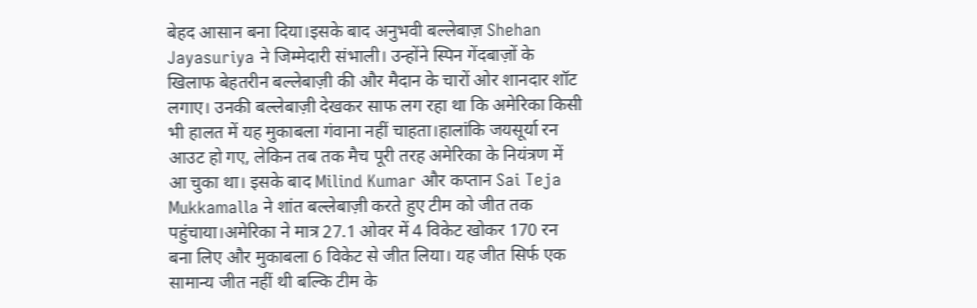बेहद आसान बना दिया।इसके बाद अनुभवी बल्लेबाज़ Shehan Jayasuriya ने जिम्मेदारी संभाली। उन्होंने स्पिन गेंदबाज़ों के खिलाफ बेहतरीन बल्लेबाज़ी की और मैदान के चारों ओर शानदार शॉट लगाए। उनकी बल्लेबाज़ी देखकर साफ लग रहा था कि अमेरिका किसी भी हालत में यह मुकाबला गंवाना नहीं चाहता।हालांकि जयसूर्या रन आउट हो गए, लेकिन तब तक मैच पूरी तरह अमेरिका के नियंत्रण में आ चुका था। इसके बाद Milind Kumar और कप्तान Sai Teja Mukkamalla ने शांत बल्लेबाज़ी करते हुए टीम को जीत तक पहुंचाया।अमेरिका ने मात्र 27.1 ओवर में 4 विकेट खोकर 170 रन बना लिए और मुकाबला 6 विकेट से जीत लिया। यह जीत सिर्फ एक सामान्य जीत नहीं थी बल्कि टीम के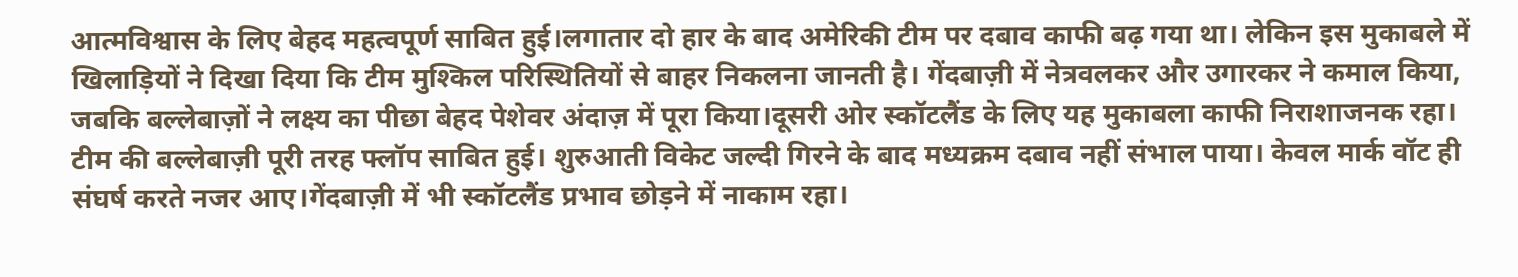आत्मविश्वास के लिए बेहद महत्वपूर्ण साबित हुई।लगातार दो हार के बाद अमेरिकी टीम पर दबाव काफी बढ़ गया था। लेकिन इस मुकाबले में खिलाड़ियों ने दिखा दिया कि टीम मुश्किल परिस्थितियों से बाहर निकलना जानती है। गेंदबाज़ी में नेत्रवलकर और उगारकर ने कमाल किया, जबकि बल्लेबाज़ों ने लक्ष्य का पीछा बेहद पेशेवर अंदाज़ में पूरा किया।दूसरी ओर स्कॉटलैंड के लिए यह मुकाबला काफी निराशाजनक रहा। टीम की बल्लेबाज़ी पूरी तरह फ्लॉप साबित हुई। शुरुआती विकेट जल्दी गिरने के बाद मध्यक्रम दबाव नहीं संभाल पाया। केवल मार्क वॉट ही संघर्ष करते नजर आए।गेंदबाज़ी में भी स्कॉटलैंड प्रभाव छोड़ने में नाकाम रहा।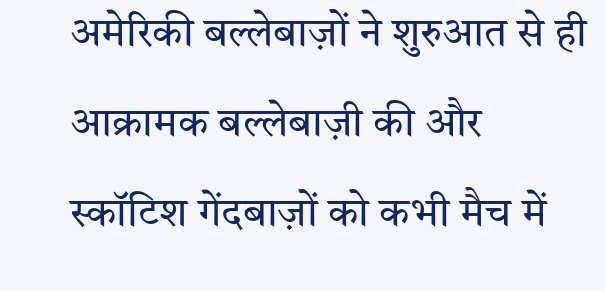अमेरिकी बल्लेबाज़ों ने शुरुआत से ही आक्रामक बल्लेबाज़ी की और स्कॉटिश गेंदबाज़ों को कभी मैच में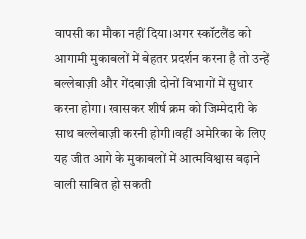वापसी का मौका नहीं दिया।अगर स्कॉटलैंड को आगामी मुकाबलों में बेहतर प्रदर्शन करना है तो उन्हें बल्लेबाज़ी और गेंदबाज़ी दोनों विभागों में सुधार करना होगा। खासकर शीर्ष क्रम को जिम्मेदारी के साथ बल्लेबाज़ी करनी होगी।वहीं अमेरिका के लिए यह जीत आगे के मुकाबलों में आत्मविश्वास बढ़ाने वाली साबित हो सकती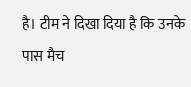है। टीम ने दिखा दिया है कि उनके पास मैच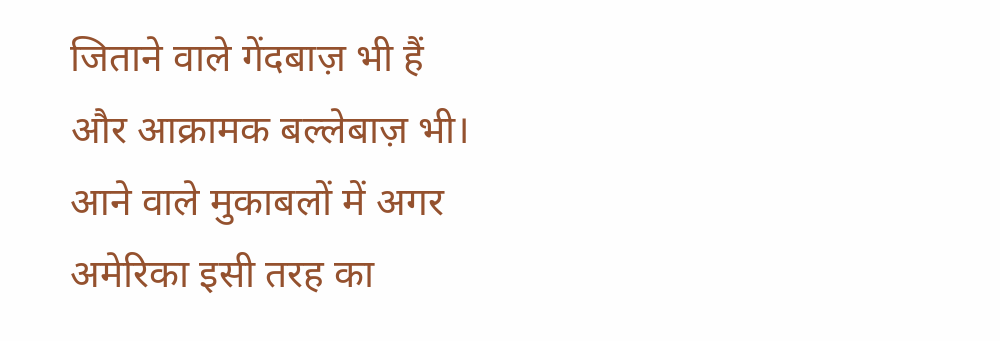जिताने वाले गेंदबाज़ भी हैं और आक्रामक बल्लेबाज़ भी। आने वाले मुकाबलों में अगर अमेरिका इसी तरह का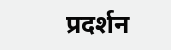प्रदर्शन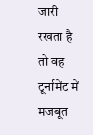जारी रखता है तो वह टूर्नामेंट में मजबूत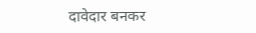दावेदार बनकर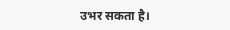उभर सकता है।